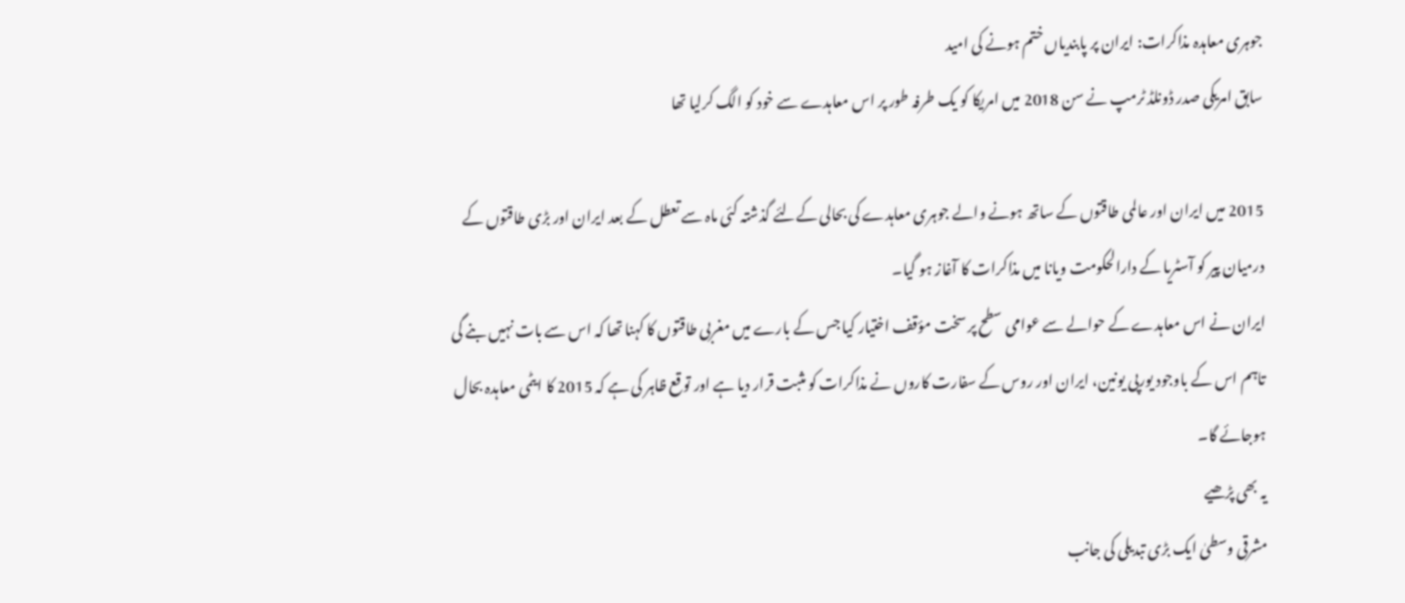جوہری معاہدہ مذاکرات: ایران پر پابندیاں ختم ہونے کی امید
سابق امریکی صدر ڈونلڈ ٹرمپ نے سن 2018 میں امریکا کو یک طرفہ طور پر اس معاہدے سے خود کو الگ کرلیا تھا

2015 میں ایران اور عالمی طاقتوں کے ساتھ ہونے والے جوہری معاہدے کی بحالی کےلئے گذشتہ کئی ماہ سے تعطل کے بعد ایران اور بڑی طاقتوں کے درمیان پیر کو آسٹریا کے دارالحکومت ویانا میں مذاکرات کا آغاز ہو گیا۔
ایران نے اس معاہدے کے حوالے سے عوامی سطح پر سخت مؤقف اختیار کیا جس کے بارے میں مغربی طاقتوں کا کہنا تھا کہ اس سے بات نہیں بنے گی تاہم اس کے باوجود یورپی یونین، ایران اور روس کے سفارت کاروں نے مذاکرات کو مثبت قرار دیا ہے اور توقع ظاہر کی ہے کہ 2015 کا ایٹمی معاہدہ بحال ہوجائے گا۔
یہ بھی پڑھیے
مشرقی وسطیٰ ایک بڑی تبدیلی کی جانب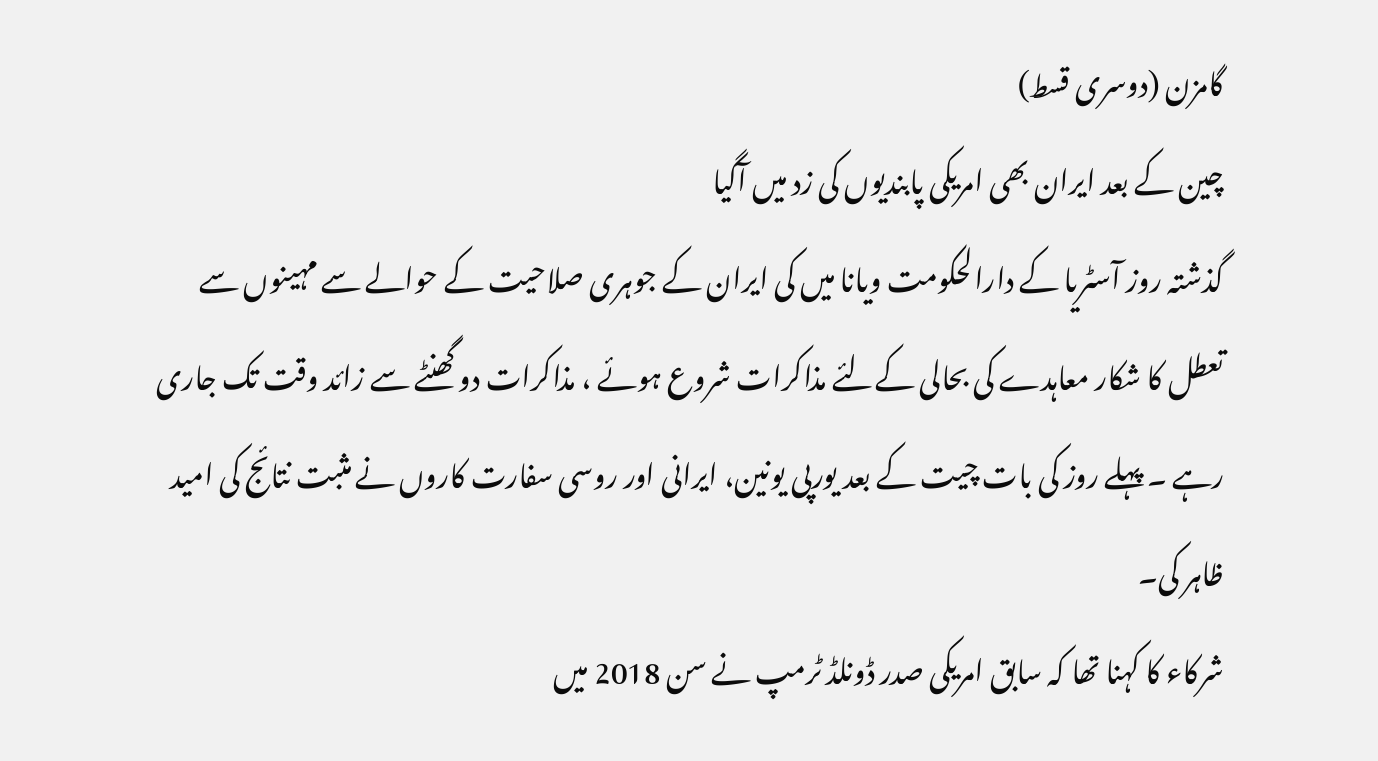گامزن (دوسری قسط)
چین کے بعد ایران بھی امریکی پابندیوں کی زد میں آگیا
گذشتہ روز آسٹریا کے دارالحکومت ویانا میں کی ایران کے جوہری صلاحیت کے حوالے سے مہینوں سے تعطل کا شکار معاہدے کی بحالی کےلئے مذاکرات شروع ہوئے ، مذاکرات دو گھنٹے سے زائد وقت تک جاری رہے ۔ پہلے روز کی بات چیت کے بعد یورپی یونین، ایرانی اور روسی سفارت کاروں نے مثبت نتائج کی امید ظاہر کی۔
شرکاء کا کہنا تھا کہ سابق امریکی صدر ڈونلڈ ٹرمپ نے سن 2018 میں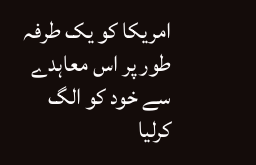امریکا کو یک طرفہ طور پر اس معاہدے سے خود کو الگ کرلیا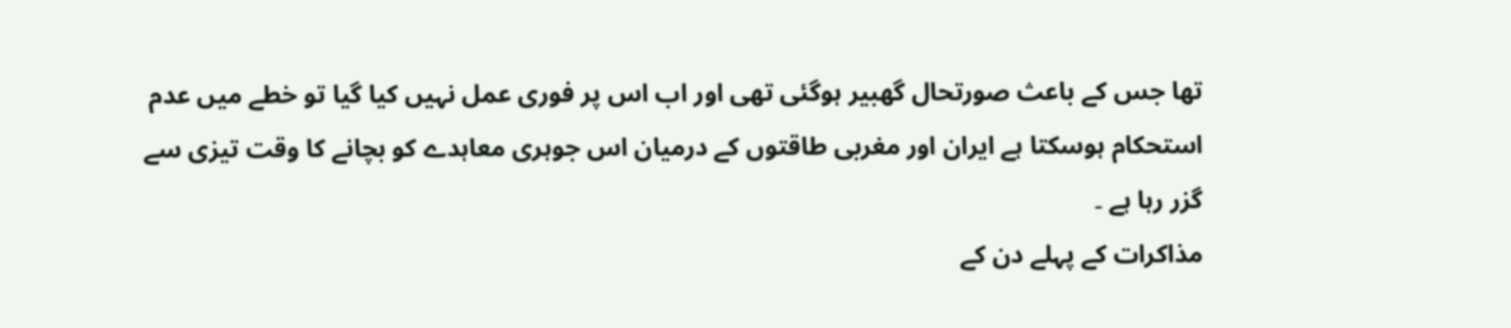تھا جس کے باعث صورتحال گھبیر ہوگئی تھی اور اب اس پر فوری عمل نہیں کیا گیا تو خطے میں عدم استحکام ہوسکتا ہے ایران اور مغربی طاقتوں کے درمیان اس جوہری معاہدے کو بچانے کا وقت تیزی سے گزر رہا ہے ۔
مذاکرات کے پہلے دن کے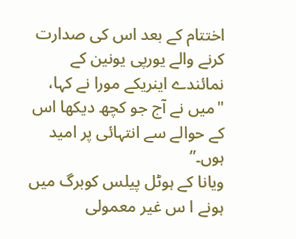اختتام کے بعد اس کی صدارت کرنے والے یورپی یونین کے نمائندے اینریکے مورا نے کہا، "میں نے آج جو کچھ دیکھا اس کے حوالے سے انتہائی پر امید ہوں۔”
ویانا کے ہوٹل پیلس کوبرگ میں ہونے ا س غیر معمولی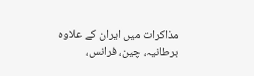مذاکرات میں ایران کے علاوہ برطانیہ، چین، فرانس،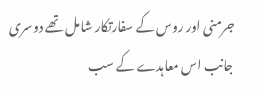جرمنی اور روس کے سفارتکار شامل تھے دوسری جانب اس معاہدے کے سب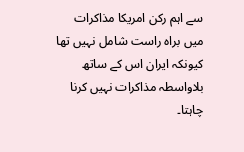سے اہم رکن امریکا مذاکرات میں براہ راست شامل نہیں تھا کیونکہ ایران اس کے ساتھ بلاواسطہ مذاکرات نہیں کرنا چاہتا۔